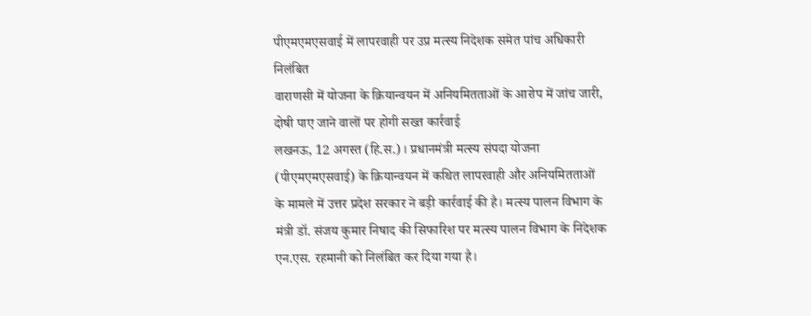पीएमएमएसवाई में लापरवाही पर उप्र मत्स्य निदेशक समेत पांच अधिकारी निलंबित
वाराणसी में योजना के क्रियान्वयन में अनियमितताओं के आरोप में जांच जारी, दोषी पाए जाने वालों पर होगी सख्त कार्रवाई
लखनऊ, 12 अगस्त (हि.स.)। प्रधानमंत्री मत्स्य संपदा योजना (पीएमएमएसवाई) के क्रियान्वयन में कथित लापरवाही और अनियमितताओं के मामले में उत्तर प्रदेश सरकार ने बड़ी कार्रवाई की है। मत्स्य पालन विभाग के मंत्री डॉ. संजय कुमार निषाद की सिफारिश पर मत्स्य पालन विभाग के निदेशक एन.एस. रहमानी को निलंबित कर दिया गया है।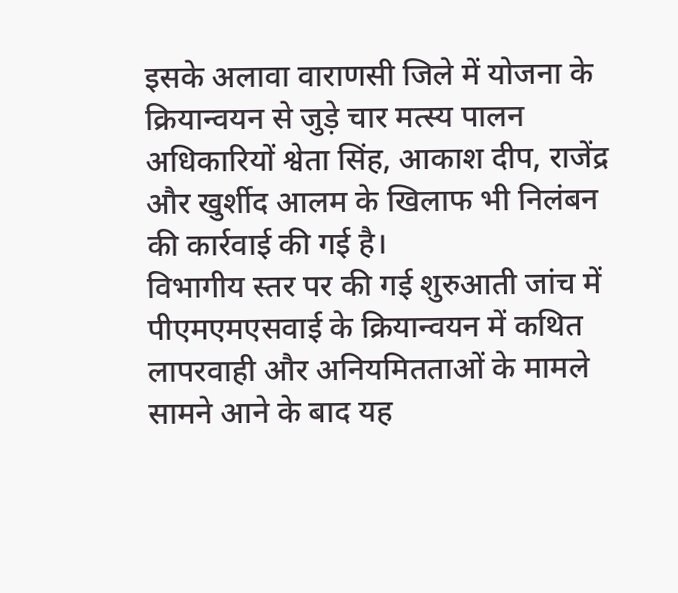इसके अलावा वाराणसी जिले में योजना के क्रियान्वयन से जुड़े चार मत्स्य पालन अधिकारियों श्वेता सिंह, आकाश दीप, राजेंद्र और खुर्शीद आलम के खिलाफ भी निलंबन की कार्रवाई की गई है।
विभागीय स्तर पर की गई शुरुआती जांच में पीएमएमएसवाई के क्रियान्वयन में कथित लापरवाही और अनियमितताओं के मामले सामने आने के बाद यह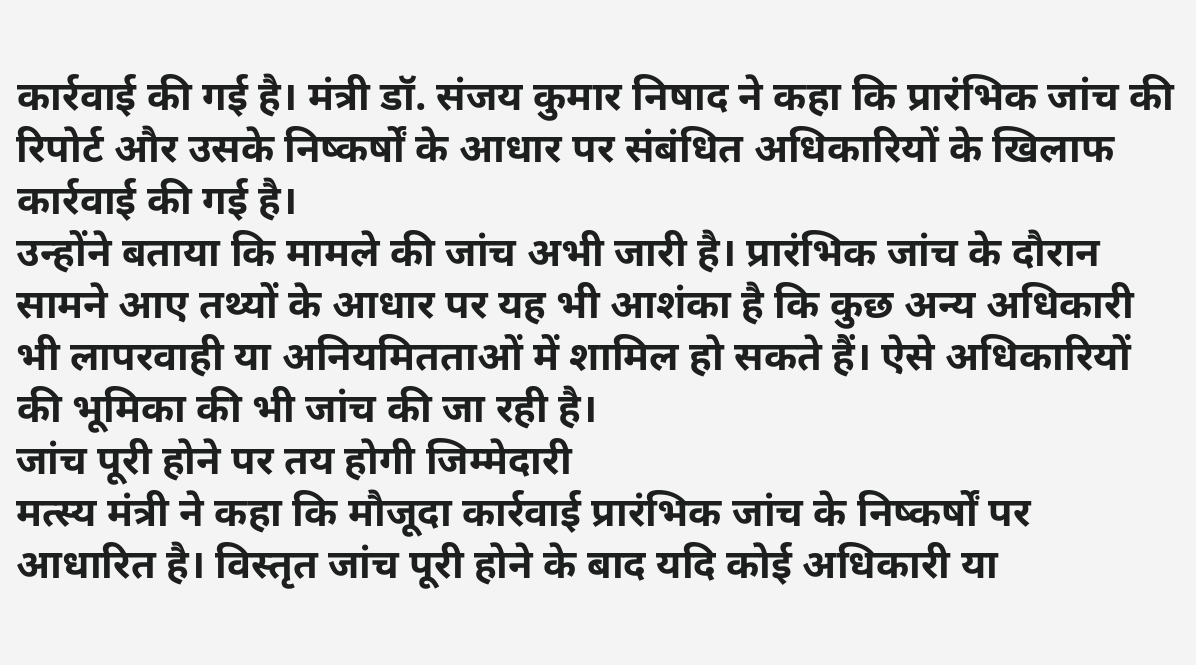कार्रवाई की गई है। मंत्री डॉ. संजय कुमार निषाद ने कहा कि प्रारंभिक जांच की रिपोर्ट और उसके निष्कर्षों के आधार पर संबंधित अधिकारियों के खिलाफ कार्रवाई की गई है।
उन्होंने बताया कि मामले की जांच अभी जारी है। प्रारंभिक जांच के दौरान सामने आए तथ्यों के आधार पर यह भी आशंका है कि कुछ अन्य अधिकारी भी लापरवाही या अनियमितताओं में शामिल हो सकते हैं। ऐसे अधिकारियों की भूमिका की भी जांच की जा रही है।
जांच पूरी होने पर तय होगी जिम्मेदारी
मत्स्य मंत्री ने कहा कि मौजूदा कार्रवाई प्रारंभिक जांच के निष्कर्षों पर आधारित है। विस्तृत जांच पूरी होने के बाद यदि कोई अधिकारी या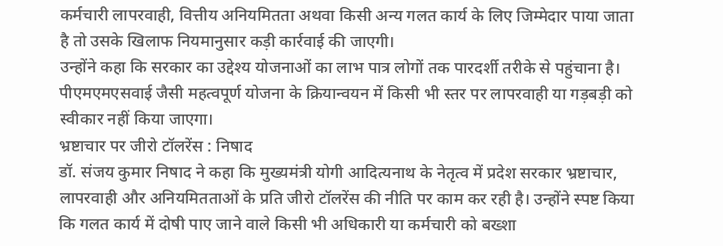कर्मचारी लापरवाही, वित्तीय अनियमितता अथवा किसी अन्य गलत कार्य के लिए जिम्मेदार पाया जाता है तो उसके खिलाफ नियमानुसार कड़ी कार्रवाई की जाएगी।
उन्होंने कहा कि सरकार का उद्देश्य योजनाओं का लाभ पात्र लोगों तक पारदर्शी तरीके से पहुंचाना है। पीएमएमएसवाई जैसी महत्वपूर्ण योजना के क्रियान्वयन में किसी भी स्तर पर लापरवाही या गड़बड़ी को स्वीकार नहीं किया जाएगा।
भ्रष्टाचार पर जीरो टॉलरेंस : निषाद
डॉ. संजय कुमार निषाद ने कहा कि मुख्यमंत्री योगी आदित्यनाथ के नेतृत्व में प्रदेश सरकार भ्रष्टाचार, लापरवाही और अनियमितताओं के प्रति जीरो टॉलरेंस की नीति पर काम कर रही है। उन्होंने स्पष्ट किया कि गलत कार्य में दोषी पाए जाने वाले किसी भी अधिकारी या कर्मचारी को बख्शा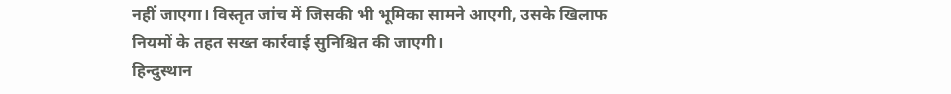नहीं जाएगा। विस्तृत जांच में जिसकी भी भूमिका सामने आएगी, उसके खिलाफ नियमों के तहत सख्त कार्रवाई सुनिश्चित की जाएगी।
हिन्दुस्थान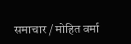समाचार / मोहित वर्मा